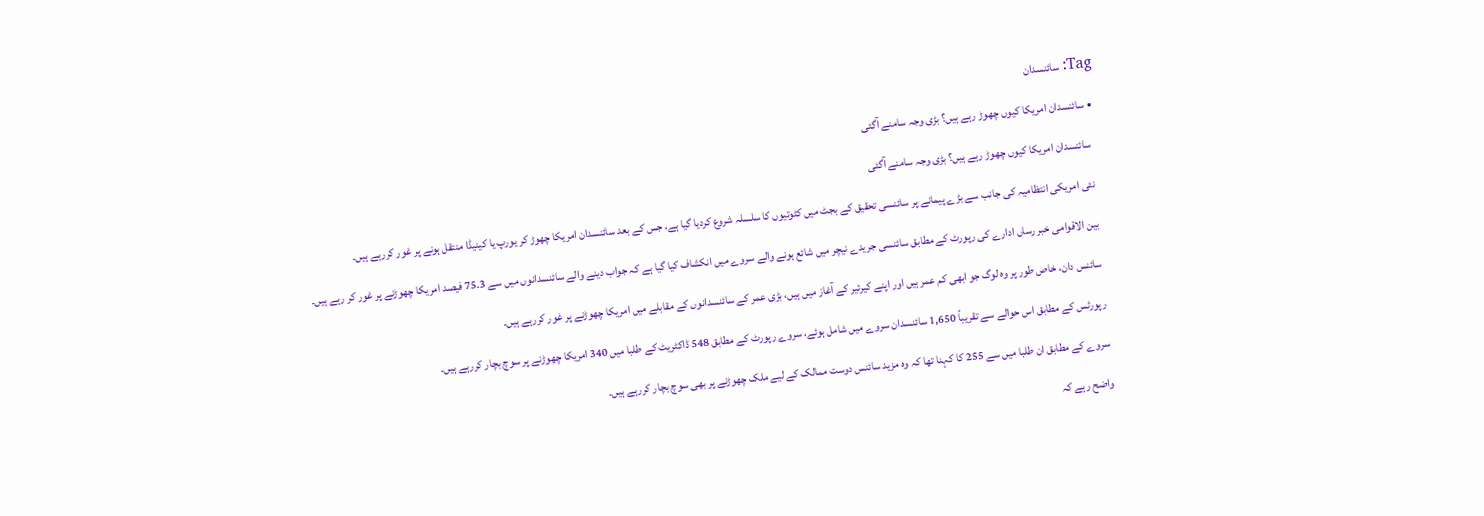Tag: سائنسدان

  • سائنسدان امریکا کیوں چھوڑ رہے ہیں؟ بڑی وجہ سامنے آگئی

    سائنسدان امریکا کیوں چھوڑ رہے ہیں؟ بڑی وجہ سامنے آگئی

    نئی امریکی انتظامیہ کی جانب سے بڑے پیمانے پر سائنسی تحقیق کے بجٹ میں کٹوتیوں کا سلسلہ شروع کردیا گیا ہے، جس کے بعد سائنسدان امریکا چھوڑ کر یورپ یا کینیڈا منتقل ہونے پر غور کررہے ہیں۔

    بین الاقوامی خبر رساں ادارے کی رپورٹ کے مطابق سائنسی جریدے نیچر میں شائع ہونے والے سروے میں انکشاف کیا گیا ہے کہ جواب دینے والے سائنسدانوں میں سے 75.3 فیصد امریکا چھوڑنے پر غور کر رہے ہیں۔

    سائنس دان، خاص طور پر وہ لوگ جو ابھی کم عمر ہیں اور اپنے کیرئیر کے آغاز میں ہیں، بڑی عمر کے سائنسدانوں کے مقابلے میں امریکا چھوڑنے پر غور کررہے ہیں۔

    رپورٹس کے مطابق اس حوالے سے تقریباً 1,650 سائنسدان سروے میں شامل ہوئے، سروے رپورٹ کے مطابق 548 ڈاکٹریٹ کے طلبا میں 340 امریکا چھوڑنے پر سوچ بچار کررہے ہیں۔

    سروے کے مطابق ان طلبا میں سے 255 کا کہنا تھا کہ وہ مزید سائنس دوست ممالک کے لیے ملک چھوڑنے پر بھی سوچ بچار کررہے ہیں۔

    واضح رہے کہ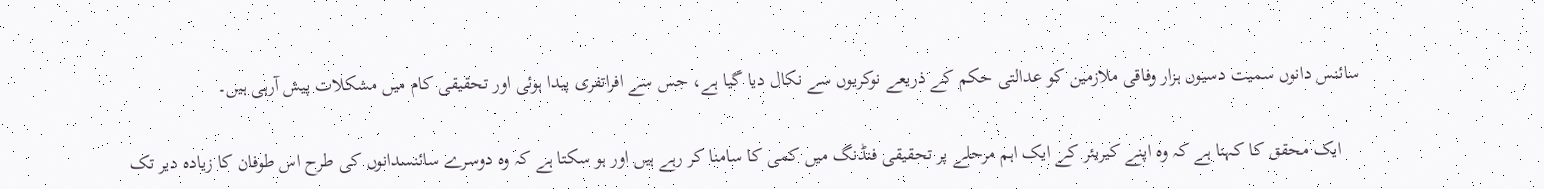سائنس دانوں سمیت دسیوں ہزار وفاقی ملازمین کو عدالتی حکم کے ذریعے نوکریوں سے نکال دیا گیا ہے، جس سے افراتفری پیدا ہوئی اور تحقیقی کام میں مشکلات پیش آرہی ہیں۔

    ایک محقق کا کہنا ہے کہ وہ اپنے کیریئر کے ایک اہم مرحلے پر تحقیقی فنڈنگ میں کمی کا سامنا کر رہے ہیں اور ہو سکتا ہے کہ وہ دوسرے سائنسدانوں کی طرح اس طوفان کا زیادہ دیر تک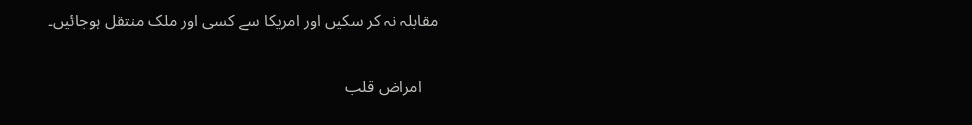مقابلہ نہ کر سکیں اور امریکا سے کسی اور ملک منتقل ہوجائیں۔

    امراض قلب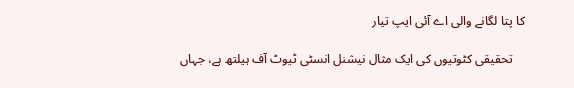کا پتا لگانے والی اے آئی ایپ تیار

    تحقیقی کٹوتیوں کی ایک مثال نیشنل انسٹی ٹیوٹ آف ہیلتھ ہے، جہاں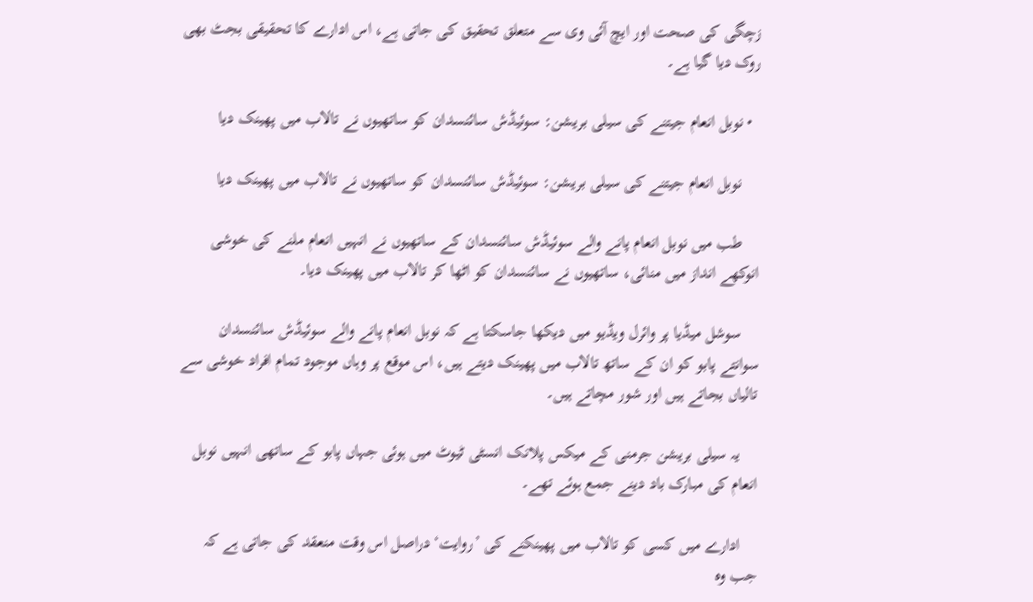زچگی کی صحت اور ایچ آئی وی سے متعلق تحقیق کی جاتی ہے، اس ادارے کا تحقیقی بجٹ بھی روک دیا گیا ہے۔

  • نوبل انعام جیتنے کی سیلی بریشن: سوئیڈش سائنسدان کو ساتھیوں نے تالاب میں پھینک دیا

    نوبل انعام جیتنے کی سیلی بریشن: سوئیڈش سائنسدان کو ساتھیوں نے تالاب میں پھینک دیا

    طب میں نوبل انعام پانے والے سوئیڈش سائنسدان کے ساتھیوں نے انہیں انعام ملنے کی خوشی انوکھے انداز میں منائی، ساتھیوں نے سائنسدان کو اٹھا کر تالاب میں پھینک دیا۔

    سوشل میڈیا پر وائرل ویڈیو میں دیکھا جاسکتا ہے کہ نوبل انعام پانے والے سوئیڈش سائنسدان سوانتے پابو کو ان کے ساتھ تالاب میں پھینک دیتے ہیں، اس موقع پر وہاں موجود تمام افراد خوشی سے تالیاں بجاتے ہیں اور شور مچاتے ہیں۔

    یہ سیلی بریشن جرمنی کے میکس پلانک انسٹی ٹیوٹ میں ہوئی جہاں پابو کے ساتھی انہیں نوبل انعام کی مبارک باد دینے جمع ہوئے تھے۔

    ادارے میں کسی کو تالاب میں پھینکنے کی ’روایت‘ دراصل اس وقت منعقد کی جاتی ہے کہ جب وہ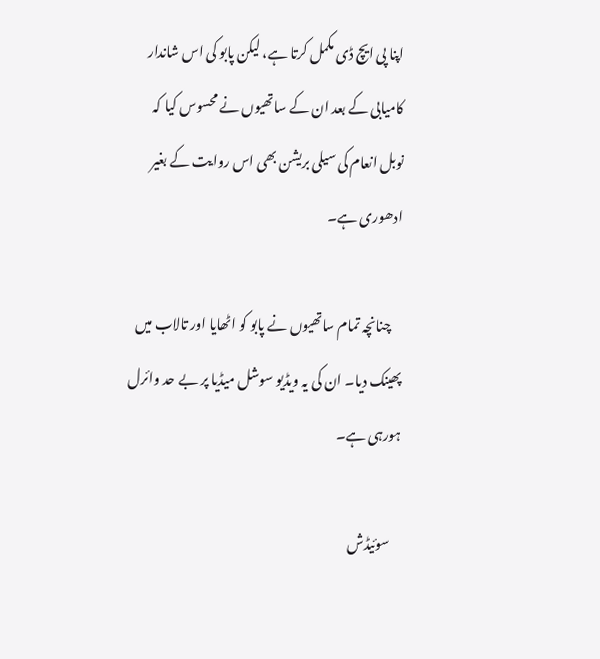اپنا پی ایچ ڈی مکمل کرتا ہے، لیکن پابو کی اس شاندار کامیابی کے بعد ان کے ساتھیوں نے محسوس کیا کہ نوبل انعام کی سیلی بریشن بھی اس روایت کے بغیر ادھوری ہے۔

    چنانچہ تمام ساتھیوں نے پابو کو اٹھایا اور تالاب میں پھینک دیا۔ ان کی یہ ویڈیو سوشل میڈیا پر بے حد وائرل ہورہی ہے۔

    سوئیڈش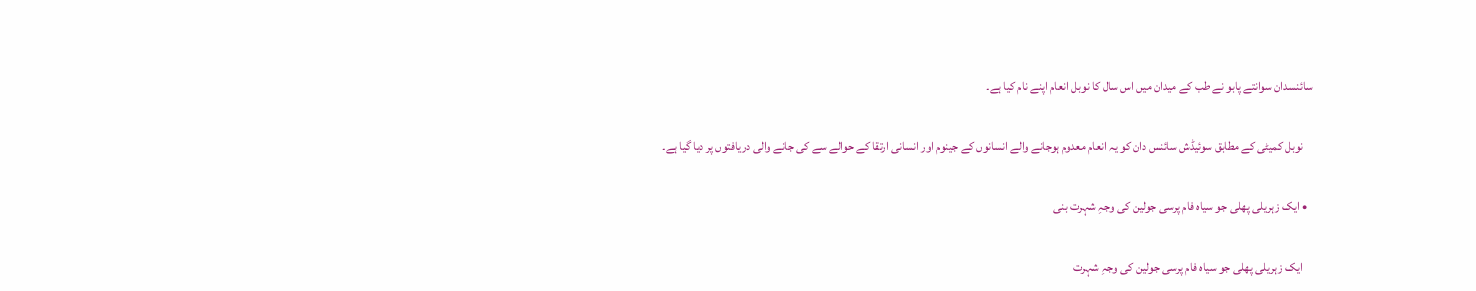سائنسدان سوانتے پابو نے طب کے میدان میں اس سال کا نوبل انعام اپنے نام کیا ہے۔

    نوبل کمیٹی کے مطابق سوئیڈش سائنس دان کو یہ انعام معدوم ہوجانے والے انسانوں کے جینوم اور انسانی ارتقا کے حوالے سے کی جانے والی دریافتوں پر دیا گیا ہے۔

  • ایک زہریلی پھلی جو سیاہ فام پرسی جولین کی وجہِ شہرت بنی

    ایک زہریلی پھلی جو سیاہ فام پرسی جولین کی وجہِ شہرت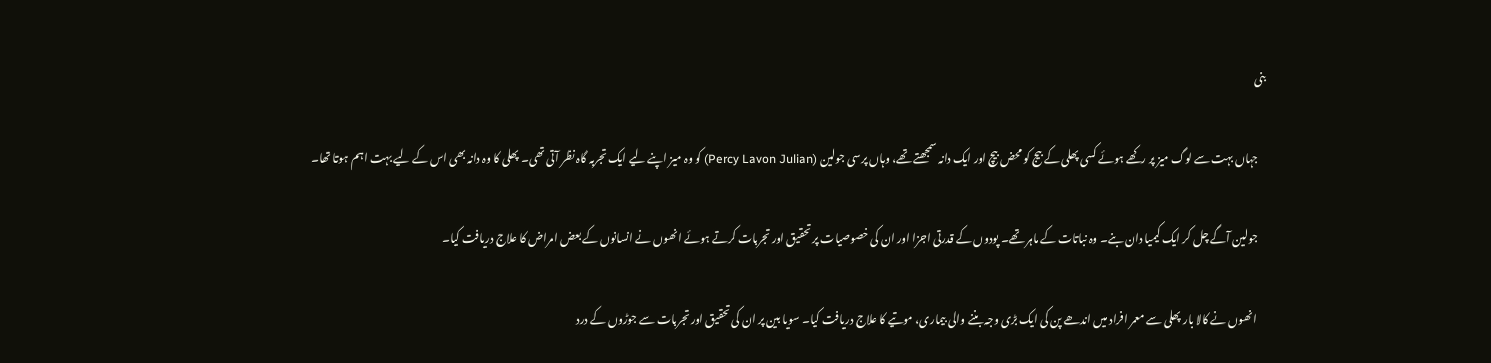بنی

    جہاں بہت سے لوگ میز پر رکھے ہوئے کسی پھلی کے بیج کو محض بیچ اور ایک دانہ سمجھتے تھے، وہاں پرسی جولین (Percy Lavon Julian) کو وہ میز اپنے لیے ایک تجربہ گاہ نظر آتی تھی۔ پھلی کا وہ دانہ بھی اس کے لیے بہت اہم ہوتا تھا۔

    جولین آگے چل کر ایک کیمیا دان بنے۔ وہ نباتات کے ماہر تھے۔ پودوں کے قدرتی اجزا اور ان کی خصوصیات پر تحقیق اور تجربات کرتے ہوئے انھوں نے انسانوں کے بعض امراض کا علاج دریافت کیا۔

    انھوں نے کالا بار پھلی سے معمر افراد میں اندھے پن کی ایک بڑی وجہ بننے والی بیماری، موتیے کا علاج دریافت کیا۔ سویا بین پر ان کی تحقیق اور تجربات سے جوڑوں کے درد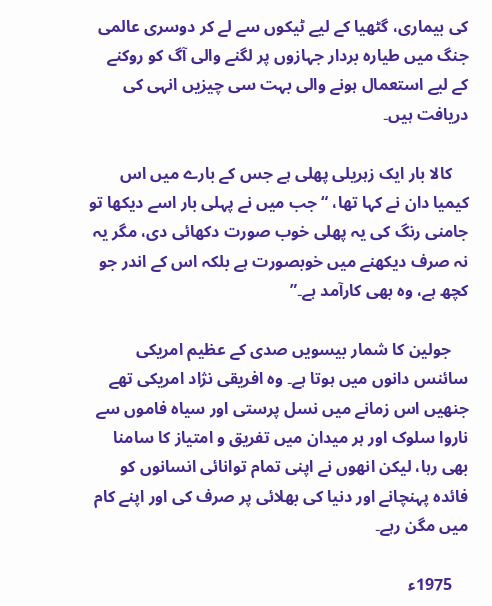کی بیماری، گٹھیا کے لیے ٹیکوں سے لے کر دوسری عالمی جنگ میں طیارہ بردار جہازوں پر لگنے والی آگ کو روکنے کے لیے استعمال ہونے والی بہت سی چیزیں انہی کی دریافت ہیں۔

    کالا بار ایک زہریلی پھلی ہے جس کے بارے میں اس کیمیا دان نے کہا تھا، “جب میں نے پہلی بار اسے دیکھا تو جامنی رنگ کی یہ پھلی خوب صورت دکھائی دی، مگر یہ نہ صرف دیکھنے میں خوبصورت ہے بلکہ اس کے اندر جو کچھ ہے، وہ بھی کارآمد ہے۔”

    جولین کا شمار بیسویں صدی کے عظیم امریکی سائنس دانوں میں ہوتا ہے۔ وہ افریقی نژاد امریکی تھے جنھیں‌ اس زمانے میں‌ نسل پرستی اور سیاہ فاموں سے ناروا سلوک اور ہر میدان میں تفریق و امتیاز کا سامنا بھی رہا، لیکن انھوں‌ نے اپنی تمام توانائی انسانوں کو فائدہ پہنچانے اور دنیا کی بھلائی پر صرف کی اور اپنے کام میں‌ مگن رہے۔

    1975ء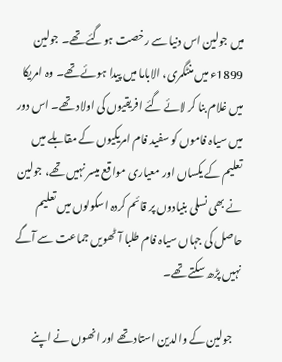میں جولین اس دنیا سے رخصت ہوگئے تھے۔ جولین 1899ء میں منٹگمری، الاباما میں پیدا ہوئے تھے۔ وہ امریکا میں‌ غلام بنا کر لائے گئے افریقیوں کی اولاد تھے۔ اس دور میں‌ سیاہ فاموں‌ کو سفید فام امریکیوں کے مقابلے میں‌ تعلیم کے یکساں‌ اور معیاری مواقع میسر نہیں‌ تھے، جولین نے بھی نسلی بنیادوں پر قائم کردہ اسکولوں میں تعلیم حاصل کی جہاں سیاہ فام طلبا آٹھویں جماعت سے آگے نہیں پڑھ سکتے تھے۔

    جولین کے والدین استاد تھے اور انھوں نے اپنے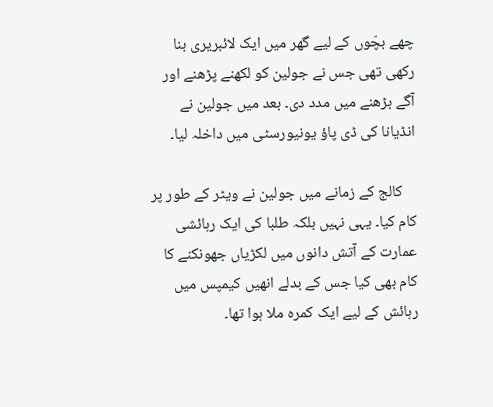چھے بچّوں کے لیے گھر میں‌ ایک لائبریری بنا رکھی تھی جس نے جولین کو لکھنے پڑھنے اور آگے بڑھنے میں مدد دی۔ بعد میں‌ جولین نے انڈیانا کی ڈی پاؤ یونیورسٹی میں داخلہ لیا۔

    کالج کے زمانے میں‌ جولین نے ویٹر کے طور پر کام کیا۔ یہی نہیں بلکہ طلبا کی ایک رہائشی عمارت کے آتش دانوں میں لکڑیاں جھونکنے کا کام بھی کیا جس کے بدلے انھیں کیمپس میں رہائش کے لیے ایک کمرہ ملا ہوا تھا۔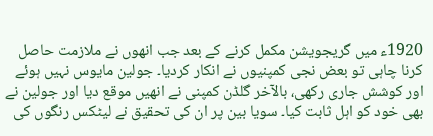1920ء میں گریجویشن مکمل کرنے کے بعد جب انھوں نے ملازمت حاصل کرنا چاہی تو بعض نجی کمپنیوں نے انکار کردیا۔ جولین مایوس نہیں ہوئے اور کوشش جاری رکھی، بالآخر گلڈن کمپنی نے انھیں موقع دیا اور جولین نے بھی خود کو اہل ثابت کیا۔ سویا بین پر ان کی تحقیق نے لیٹکس رنگوں کی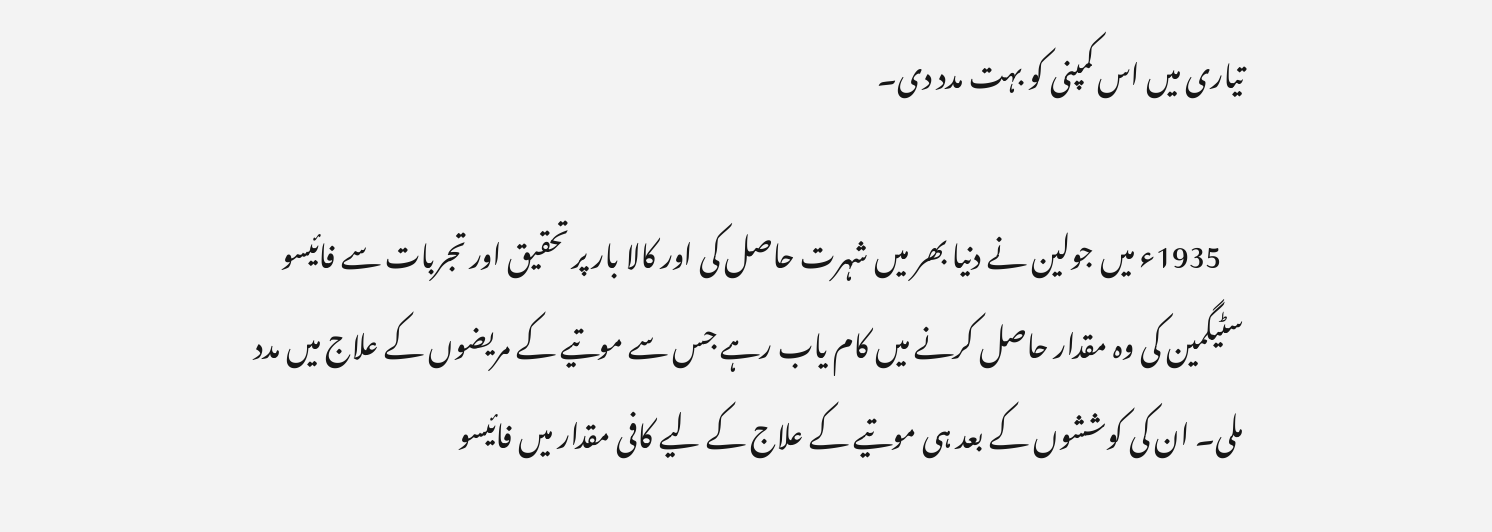تیاری میں اس کمپنی کو بہت مدد دی۔

    1935ء میں جولین نے دنیا بھر میں شہرت حاصل کی اور کالا بار پر تحقیق اور تجربات سے فائیسو سٹیگمین کی وہ مقدار حاصل کرنے میں‌ کام یاب رہے جس سے موتیے کے مریضوں کے علاج میں‌ مدد ملی۔ ان کی کوششوں کے بعد ہی موتیے کے علاج کے لیے کافی مقدار میں فائیسو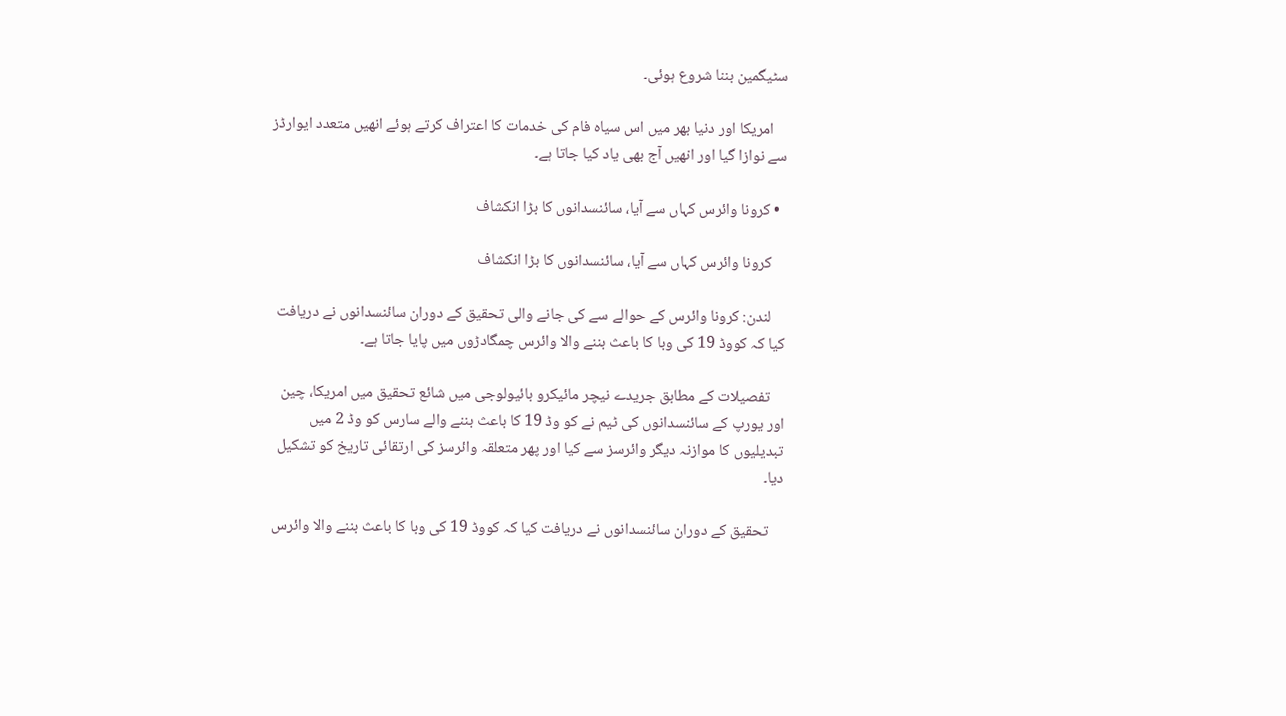سٹیگمین بننا شروع ہوئی۔

    امریکا اور دنیا بھر میں‌ اس سیاہ فام کی خدمات کا اعتراف کرتے ہوئے انھیں‌ متعدد ایوارڈز سے نوازا گیا اور انھیں آج بھی یاد کیا جاتا ہے۔

  • کرونا وائرس کہاں سے آیا، سائنسدانوں کا بڑا انکشاف

    کرونا وائرس کہاں سے آیا، سائنسدانوں کا بڑا انکشاف

    لندن: کرونا وائرس کے حوالے سے کی جانے والی تحقیق کے دوران سائنسدانوں نے دریافت کیا کہ کووڈ 19 کی وبا کا باعث بننے والا وائرس چمگادڑوں میں پایا جاتا ہے۔

    تفصیلات کے مطابق جریدے نیچر مائیکرو بائیولوجی میں شائع تحقیق میں امریکا، چین اور یورپ کے سائنسدانوں کی ٹیم نے کو وڈ 19 کا باعث بننے والے سارس کو وڈ 2 میں تبدیلیوں کا موازنہ دیگر وائرسز سے کیا اور پھر متعلقہ وائرسز کی ارتقائی تاریخ کو تشکیل دیا۔

    تحقیق کے دوران سائنسدانوں نے دریافت کیا کہ کووڈ 19 کی وبا کا باعث بننے والا وائرس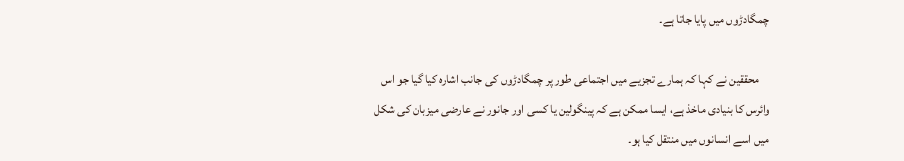چمگادڑوں میں پایا جاتا ہے۔

    محققین نے کہا کہ ہمارے تجزیے میں اجتماعی طور پر چمگادڑوں کی جانب اشارہ کیا گیا جو اس وائرس کا بنیادی ماخذ ہے، ایسا ممکن ہے کہ پینگولین یا کسی اور جانور نے عارضی میزبان کی شکل میں اسے انسانوں میں منتقل کیا ہو۔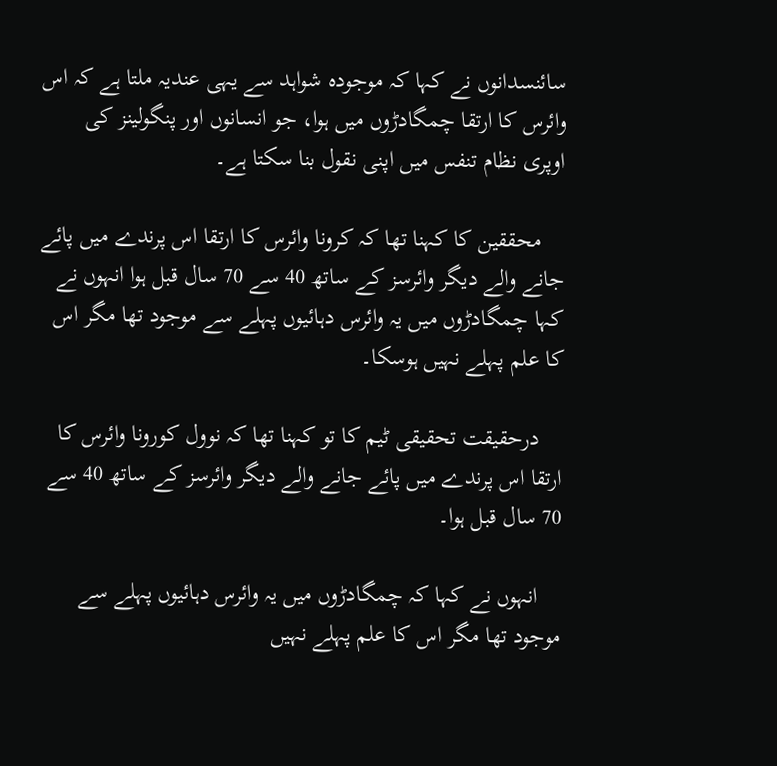سائنسدانوں نے کہا کہ موجودہ شواہد سے یہی عندیہ ملتا ہے کہ اس وائرس کا ارتقا چمگادڑوں میں ہوا، جو انسانوں اور پنگولینز کی اوپری نظام تنفس میں اپنی نقول بنا سکتا ہے۔

    محققین کا کہنا تھا کہ کرونا وائرس کا ارتقا اس پرندے میں پائے جانے والے دیگر وائرسز کے ساتھ 40 سے 70 سال قبل ہوا انہوں نے کہا چمگادڑوں میں یہ وائرس دہائیوں پہلے سے موجود تھا مگر اس کا علم پہلے نہیں ہوسکا۔

    درحقیقت تحقیقی ٹیم کا تو کہنا تھا کہ نوول کورونا وائرس کا ارتقا اس پرندے میں پائے جانے والے دیگر وائرسز کے ساتھ 40 سے 70 سال قبل ہوا۔

    انہوں نے کہا کہ چمگادڑوں میں یہ وائرس دہائیوں پہلے سے موجود تھا مگر اس کا علم پہلے نہیں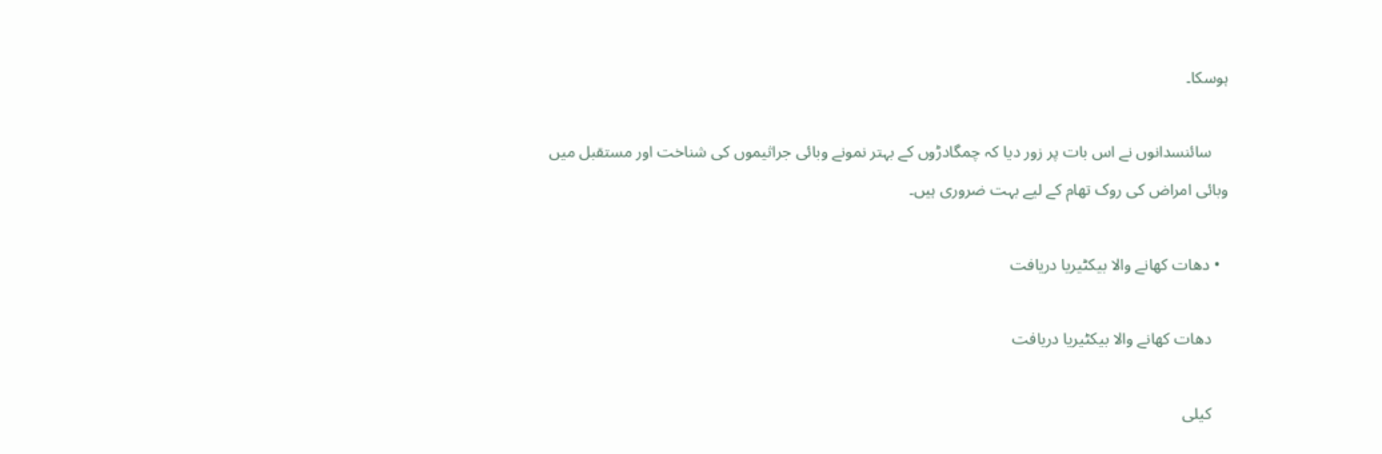ہوسکا۔

    سائنسدانوں نے اس بات پر زور دیا کہ چمگادڑوں کے بہتر نمونے وبائی جراثیموں کی شناخت اور مستقبل میں وبائی امراض کی روک تھام کے لیے بہت ضروری ہیں۔

  • دھات کھانے والا بیکٹیریا دریافت

    دھات کھانے والا بیکٹیریا دریافت

    کیلی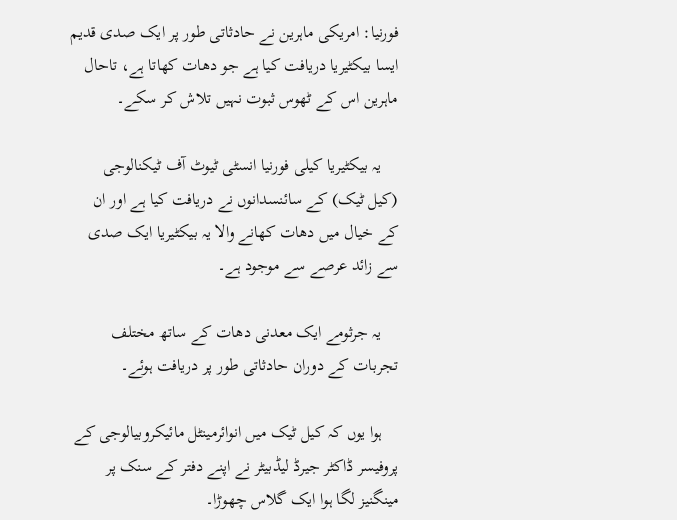فورنیا: امریکی ماہرین نے حادثاتی طور پر ایک صدی قدیم ایسا بیکٹیریا دریافت کیا ہے جو دھات کھاتا ہے، تاحال ماہرین اس کے ٹھوس ثبوت نہیں تلاش کر سکے۔

    یہ بیکٹیریا کیلی فورنیا انسٹی ٹیوٹ آف ٹیکنالوجی (کیل ٹیک) کے سائنسدانوں نے دریافت کیا ہے اور ان کے خیال میں دھات کھانے والا یہ بیکٹیریا ایک صدی سے زائد عرصے سے موجود ہے۔

    یہ جرثومے ایک معدنی دھات کے ساتھ مختلف تجربات کے دوران حادثاتی طور پر دریافت ہوئے۔

    ہوا یوں کہ کیل ٹیک میں انوائرمینٹل مائیکروبیالوجی کے پروفیسر ڈاکٹر جیرڈ لیڈبیٹر نے اپنے دفتر کے سنک پر مینگنیز لگا ہوا ایک گلاس چھوڑا۔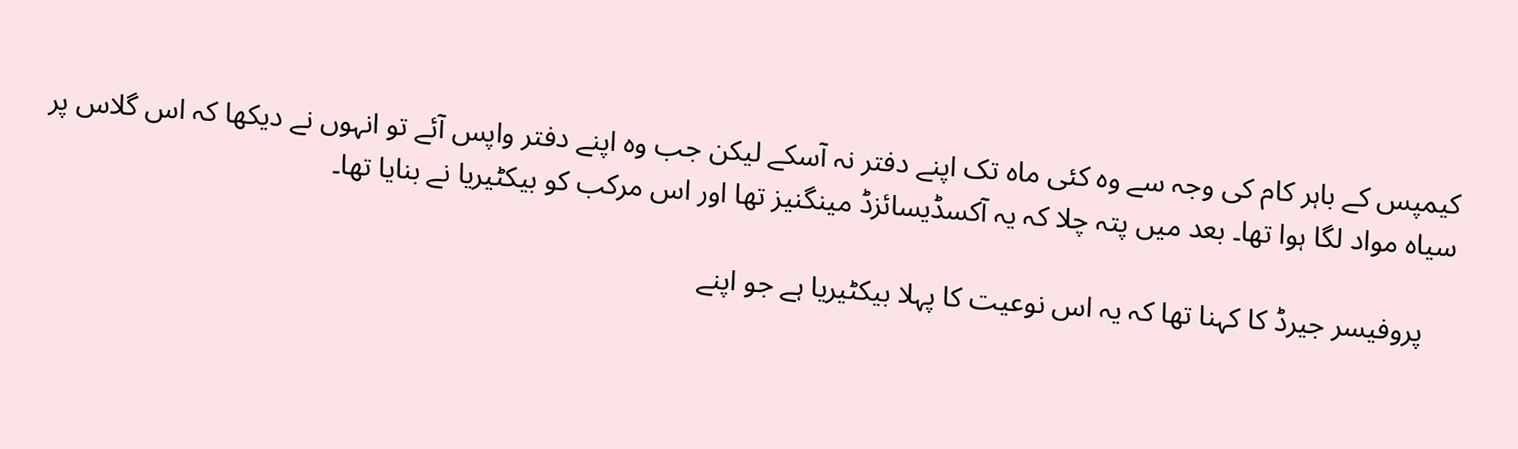کیمپس کے باہر کام کی وجہ سے وہ کئی ماہ تک اپنے دفتر نہ آسکے لیکن جب وہ اپنے دفتر واپس آئے تو انہوں نے دیکھا کہ اس گلاس پر سیاہ مواد لگا ہوا تھا۔ بعد میں پتہ چلا کہ یہ آکسڈیسائزڈ مینگنیز تھا اور اس مرکب کو بیکٹیریا نے بنایا تھا۔

    پروفیسر جیرڈ کا کہنا تھا کہ یہ اس نوعیت کا پہلا بیکٹیریا ہے جو اپنے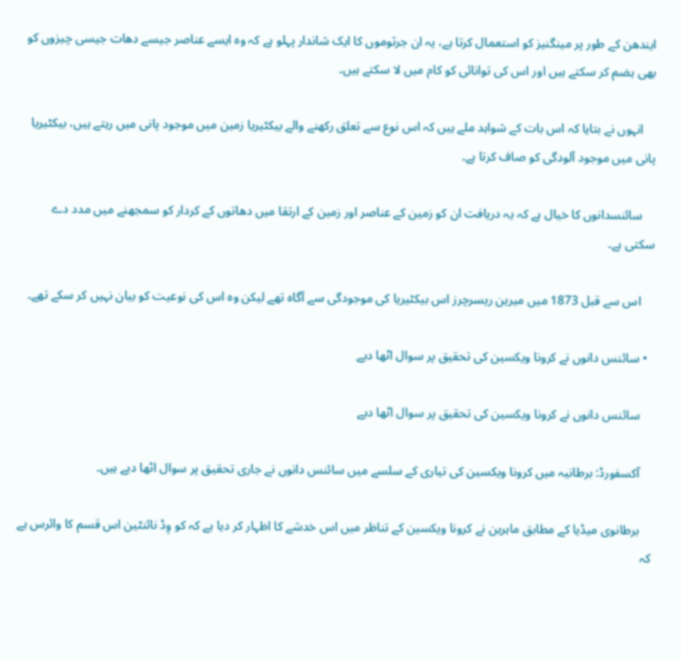ایندھن کے طور پر مینگنیز کو استعمال کرتا ہے، یہ ان جرثوموں کا ایک شاندار پہلو ہے کہ وہ ایسے عناصر جیسے دھات جیسی چیزوں کو بھی ہضم کر سکتے ہیں اور اس کی توانائی کو کام میں لا سکتے ہیں۔

    انہوں نے بتایا کہ اس بات کے شواہد ملے ہیں کہ اس نوع سے تعلق رکھنے والے بیکٹیریا زمین میں موجود پانی میں رہتے ہیں، بیکٹیریا پانی میں موجود آلودگی کو صاف کرتا ہے۔

    سائنسدانوں کا خیال ہے کہ یہ دریافت ان کو زمین کے عناصر اور زمین کے ارتقا میں دھاتوں کے کردار کو سمجھنے میں مدد دے سکتی ہے۔

    اس سے قبل 1873 میں میرین ریسرچرز اس بیکٹیریا کی موجودگی سے آگاہ تھے لیکن وہ اس کی نوعیت کو بیان نہیں کر سکے تھے۔

  • سائنس دانوں نے کرونا ویکسین کی تحقیق پر سوال اٹھا دیے

    سائنس دانوں نے کرونا ویکسین کی تحقیق پر سوال اٹھا دیے

    آکسفورڈ: برطانیہ میں کرونا ویکسین کی تیاری کے سلسے میں سائنس دانوں نے جاری تحقیق پر سوال اٹھا دیے ہیں۔

    برطانوی میڈیا کے مطابق ماہرین نے کرونا ویکسین کے تناظر میں اس خدشے کا اظہار کر دیا ہے کہ کو وِڈ نائنٹین اس قسم کا وائرس ہے کہ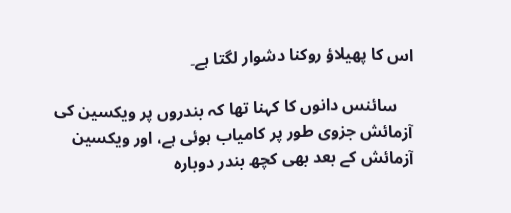اس کا پھیلاؤ روکنا دشوار لگتا ہے۔

    سائنس دانوں کا کہنا تھا کہ بندروں پر ویکسین کی آزمائش جزوی طور پر کامیاب ہوئی ہے، اور ویکسین آزمائش کے بعد بھی کچھ بندر دوبارہ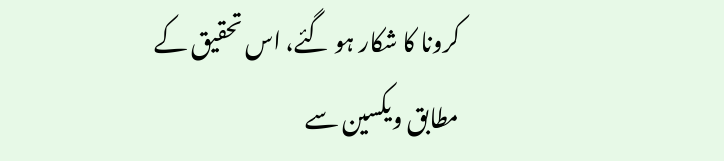کرونا کا شکار ہو گئے، اس تحقیق کے مطابق ویکسین سے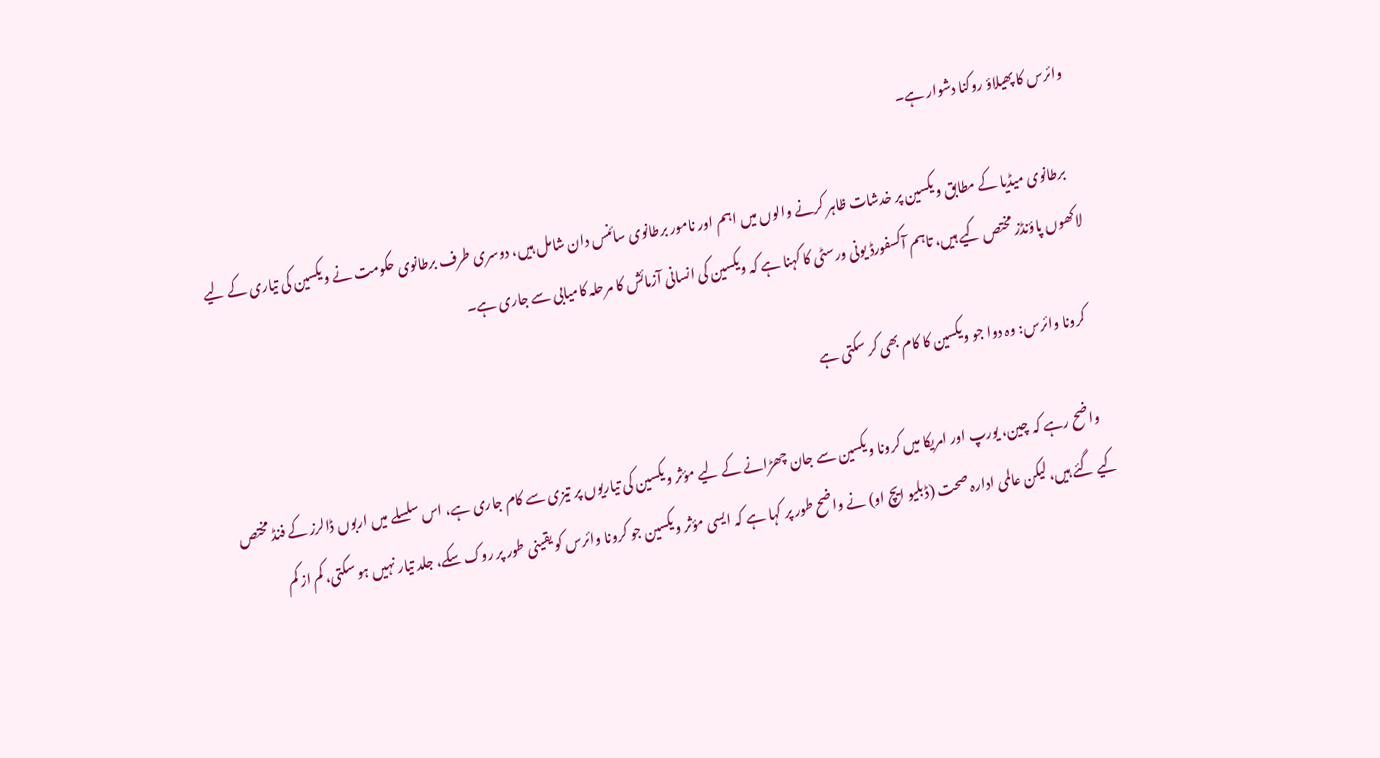وائرس کا پھیلاؤ روکنا دشوار ہے۔

    برطانوی میڈیا کے مطابق ویکسین پر خدشات ظاہر کرنے والوں میں اہم اور نامور برطانوی سائنس دان شامل ہیں، دوسری طرف برطانوی حکومت نے ویکسین کی تیاری کے لیے لاکھوں پاؤنڈز مختص کیے ہیں، تاہم آکسفورڈ یونی ورسٹی کا کہنا ہے کہ ویکسین کی انسانی آزمائش کا مرحلہ کامیابی سے جاری ہے۔

    کرونا وائرس: وہ دوا جو ویکسین کا کام بھی کر سکتی ہے

    واضح رہے کہ چین، یورپ اور امریکا میں کرونا ویکسین سے جان چھڑانے کے لیے مؤثر ویکسین کی تیاریوں پر تیزی سے کام جاری ہے، اس سلسلے میں اربوں ڈالرز کے فنڈ مختص کیے گئے ہیں، لیکن عالمی ادارہ صحت (ڈبلیو ایچ او) نے واضح طور پر کہا ہے کہ ایسی مؤثر ویکسین جو کرونا وائرس کو یقینی طور پر روک سکے، جلد تیار نہیں ہو سکتی، کم از کم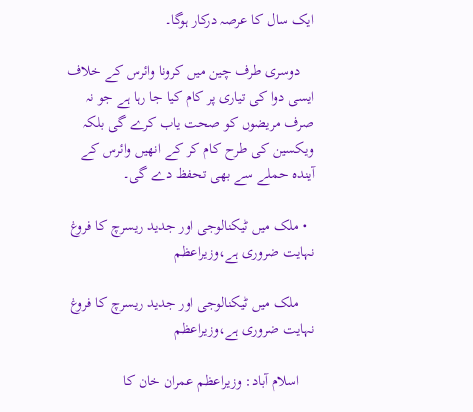ایک سال کا عرصہ درکار ہوگا۔

    دوسری طرف چین میں کرونا وائرس کے خلاف ایسی دوا کی تیاری پر کام کیا جا رہا ہے جو نہ صرف مریضوں کو صحت یاب کرے گی بلکہ ویکسین کی طرح کام کر کے انھیں وائرس کے آیندہ حملے سے بھی تحفظ دے گی۔

  • ملک میں ٹیکنالوجی اور جدید ریسرچ کا فروغ نہایت ضروری ہے،وزیراعظم

    ملک میں ٹیکنالوجی اور جدید ریسرچ کا فروغ نہایت ضروری ہے،وزیراعظم

    اسلام آباد: وزیراعظم عمران خان کا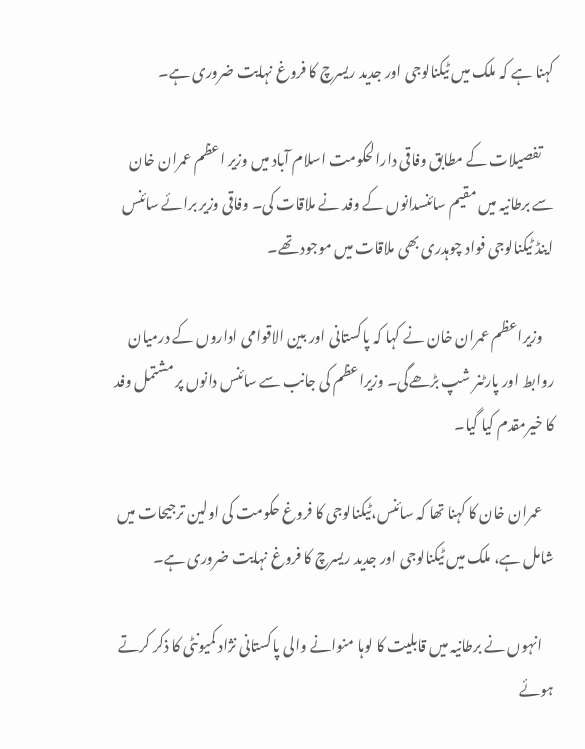کہنا ہے کہ ملک میں ٹیکنالوجی اور جدید ریسرچ کا فروغ نہایت ضروری ہے۔

    تفصیلات کے مطابق وفاقی دارالحکومت اسلام آباد میں وزیر اعظم عمران خان سے برطانیہ میں مقیم سائنسدانوں کے وفد نے ملاقات کی۔ وفاقی وزیر برائے سائنس اینڈ ٹیکنالوجی فواد چوہدری بھی ملاقات میں موجود تھے۔

    وزیراعظم عمران خان نے کہا کہ پاکستانی اور بین الاقوامی اداروں کے درمیان روابط اور پارٹنر شپ بڑھےگی۔ وزیراعظم کی جانب سے سائنس دانوں پر مشتمل وفد کا خیرمقدم کیا گیا۔

    عمران خان کا کہنا تھا کہ سائنس،ٹیکنالوجی کا فروغ حکومت کی اولین ترجیحات میں شامل ہے، ملک میں ٹیکنالوجی اور جدید ریسرچ کا فروغ نہایت ضروری ہے۔

    انہوں نے برطانیہ میں قابلیت کا لوہا منوانے والی پاکستانی نژاد کمیونٹی کا ذکر کرتے ہوئے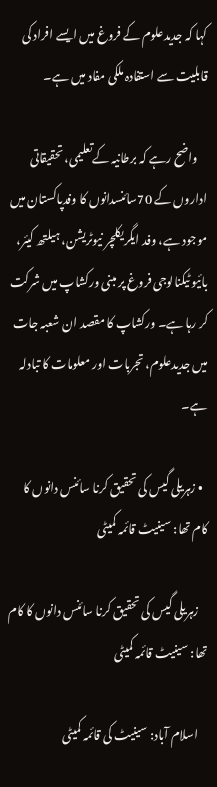کہا کہ جدیدعلوم کے فروغ میں ایسے افراد کی قابلیت سے استفادہ ملکی مفاد میں ہے۔

    واضح رہے کہ برطانیہ کےتعلیمی، تحقیقاتی اداروں کے 70سائنسدانوں کا وفدپاکستان میں موجود ہے، وفد ایگریکلچر نیوٹریشن، ہیلتھ کیئر، بائیو ٹیکنالوجی فروغ پر مبنی ورکشاپ میں شرکت کر رہا ہے۔ ورکشاپ کا مقصد ان شعبہ جات میں جدیدعلوم، تجربات اور معلومات کا تبادلہ ہے۔

  • زہریلی گیس کی تحقیق کرنا سائنس دانوں کا کام تھا: سینیٹ قائمہ کمیٹی

    زہریلی گیس کی تحقیق کرنا سائنس دانوں کا کام تھا: سینیٹ قائمہ کمیٹی

    اسلام آباد: سینیٹ کی قائمہ کمیٹی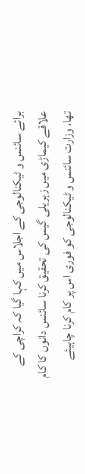برائے سائنس و ٹیکنالوجی کے اجلاس میں کہا گیا کہ کراچی کے علاقے کیماڑی میں زہریلی گیس کی تحقیق کرنا سائنس دانوں کا کام تھا، وزارت سائنس و ٹیکنالوجی کو فوری اس پر کام کرنا چاہیئے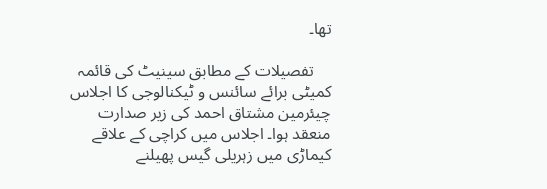تھا۔

    تفصیلات کے مطابق سینیٹ کی قائمہ کمیٹی برائے سائنس و ٹیکنالوجی کا اجلاس چیئرمین مشتاق احمد کی زیر صدارت منعقد ہوا۔ اجلاس میں کراچی کے علاقے کیماڑی میں زہریلی گیس پھیلنے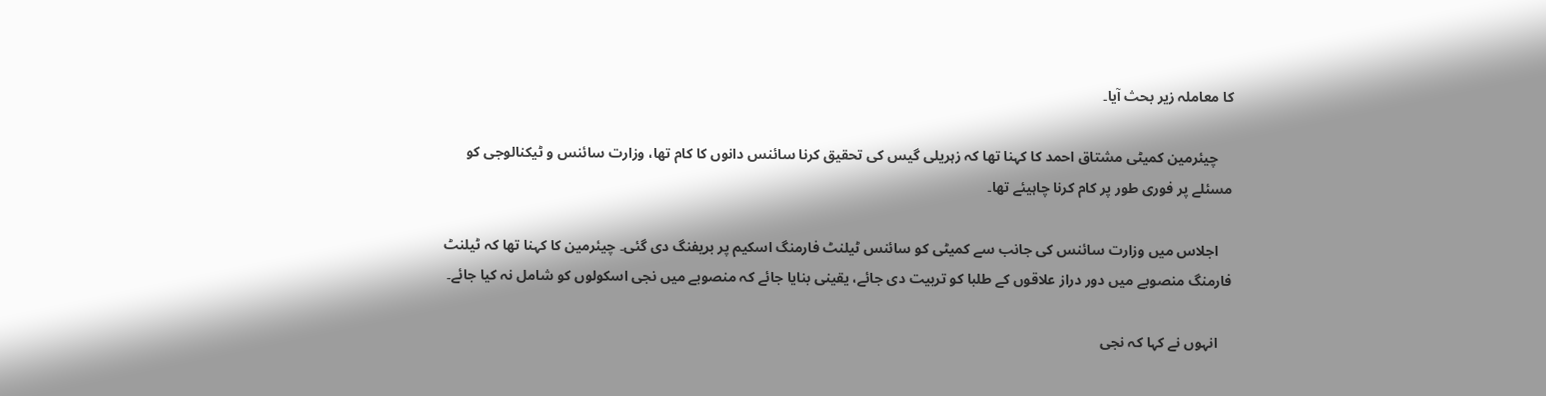کا معاملہ زیر بحث آیا۔

    چیئرمین کمیٹی مشتاق احمد کا کہنا تھا کہ زہریلی گیس کی تحقیق کرنا سائنس دانوں کا کام تھا، وزارت سائنس و ٹیکنالوجی کو مسئلے پر فوری طور پر کام کرنا چاہیئے تھا۔

    اجلاس میں وزارت سائنس کی جانب سے کمیٹی کو سائنس ٹیلنٹ فارمنگ اسکیم پر بریفنگ دی گئی۔ چیئرمین کا کہنا تھا کہ ٹیلنٹ فارمنگ منصوبے میں دور دراز علاقوں کے طلبا کو تربیت دی جائے، یقینی بنایا جائے کہ منصوبے میں نجی اسکولوں کو شامل نہ کیا جائے۔

    انہوں نے کہا کہ نجی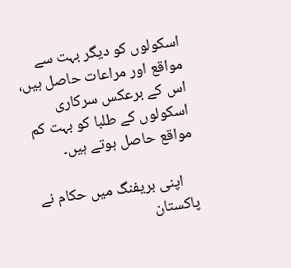اسکولوں کو دیگر بہت سے مواقع اور مراعات حاصل ہیں، اس کے برعکس سرکاری اسکولوں کے طلبا کو بہت کم مواقع حاصل ہوتے ہیں۔

    اپنی بریفنگ میں حکام نے پاکستان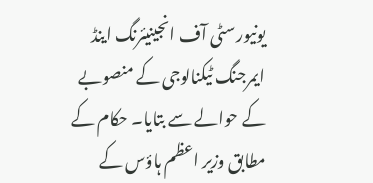یونیورسٹی آف انجینیئرنگ اینڈ ایمرجنگ ٹیکنالوجی کے منصوبے کے حوالے سے بتایا۔ حکام کے مطابق وزیر اعظم ہاؤس کے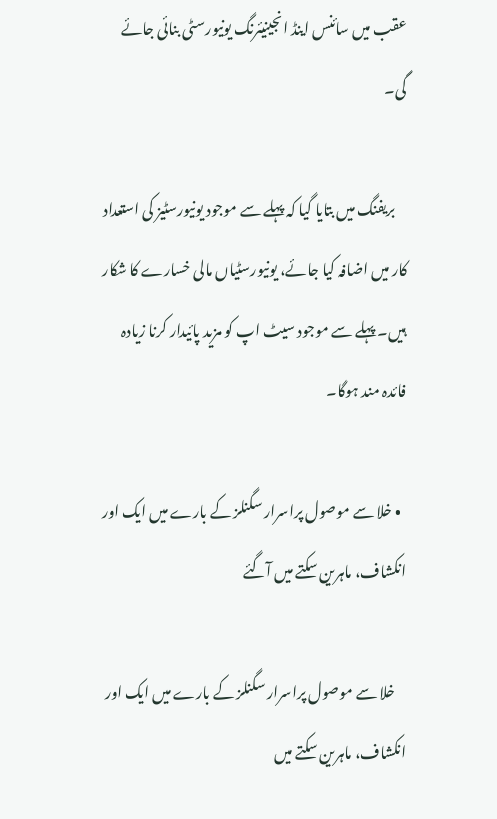عقب میں سائنس اینڈ انجینیئرنگ یونیورسٹی بنائی جائے گی۔

    بریفنگ میں بتایا گیا کہ پہلے سے موجود یونیورسٹیز کی استعداد کار میں اضافہ کیا جائے، یونیورسٹیاں مالی خسارے کا شکار ہیں۔ پہلے سے موجود سیٹ اپ کو مزید پائیدار کرنا زیادہ فائدہ مند ہوگا۔

  • خلا سے موصول پراسرار سگنلز کے بارے میں ایک اور انکشاف، ماہرین سکتے میں آگئے

    خلا سے موصول پراسرار سگنلز کے بارے میں ایک اور انکشاف، ماہرین سکتے میں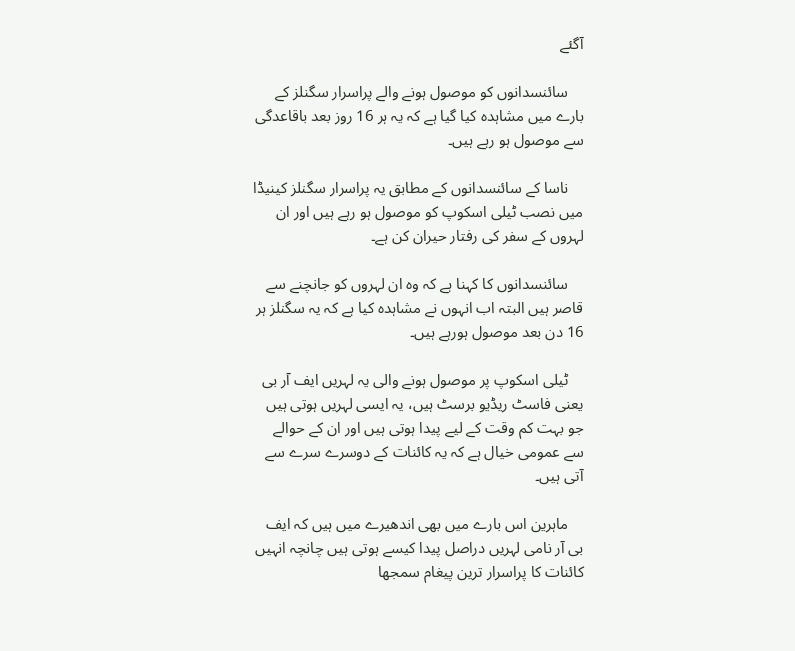آگئے

    سائنسدانوں کو موصول ہونے والے پراسرار سگنلز کے بارے میں مشاہدہ کیا گیا ہے کہ یہ ہر 16 روز بعد باقاعدگی سے موصول ہو رہے ہیں۔

    ناسا کے سائنسدانوں کے مطابق یہ پراسرار سگنلز کینیڈا میں نصب ٹیلی اسکوپ کو موصول ہو رہے ہیں اور ان لہروں کے سفر کی رفتار حیران کن ہے۔

    سائنسدانوں کا کہنا ہے کہ وہ ان لہروں کو جانچنے سے قاصر ہیں البتہ اب انہوں نے مشاہدہ کیا ہے کہ یہ سگنلز ہر 16 دن بعد موصول ہورہے ہیں۔

    ٹیلی اسکوپ پر موصول ہونے والی یہ لہریں ایف آر بی یعنی فاسٹ ریڈیو برسٹ ہیں، یہ ایسی لہریں ہوتی ہیں جو بہت کم وقت کے لیے پیدا ہوتی ہیں اور ان کے حوالے سے عمومی خیال ہے کہ یہ کائنات کے دوسرے سرے سے آتی ہیں۔

    ماہرین اس بارے میں بھی اندھیرے میں ہیں کہ ایف بی آر نامی لہریں دراصل پیدا کیسے ہوتی ہیں چانچہ انہیں کائنات کا پراسرار ترین پیغام سمجھا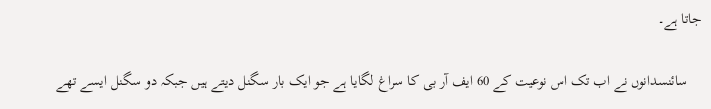جاتا ہے۔

    سائنسدانوں نے اب تک اس نوعیت کے 60 ایف آر بی کا سراغ لگایا ہے جو ایک بار سگنل دیتے ہیں جبکہ دو سگنل ایسے تھے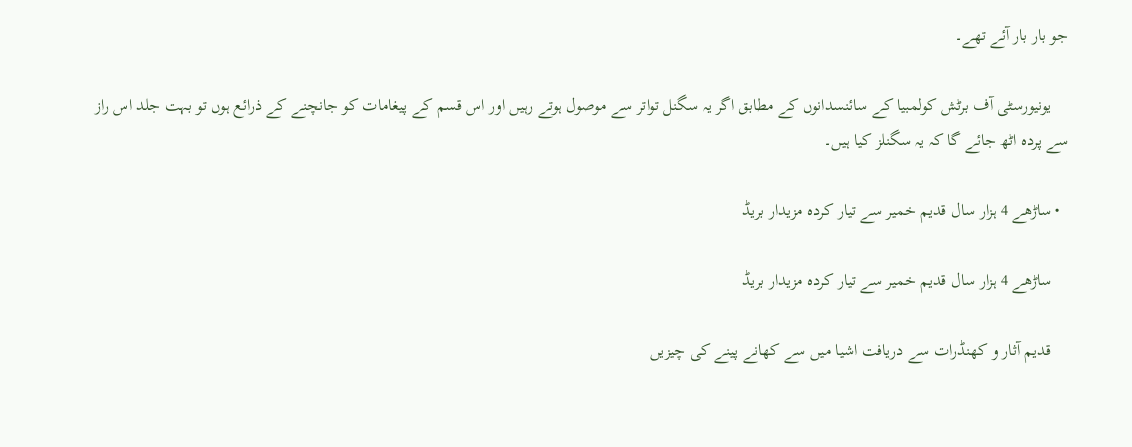جو بار بار آئے تھے۔

    یونیورسٹی آف برٹش کولمبیا کے سائنسدانوں کے مطابق اگر یہ سگنل تواتر سے موصول ہوتے رہیں اور اس قسم کے پیغامات کو جانچنے کے ذرائع ہوں تو بہت جلد اس راز سے پردہ اٹھ جائے گا کہ یہ سگنلز کیا ہیں۔

  • ساڑھے 4 ہزار سال قدیم خمیر سے تیار کردہ مزیدار بریڈ

    ساڑھے 4 ہزار سال قدیم خمیر سے تیار کردہ مزیدار بریڈ

    قدیم آثار و کھنڈرات سے دریافت اشیا میں سے کھانے پینے کی چیزیں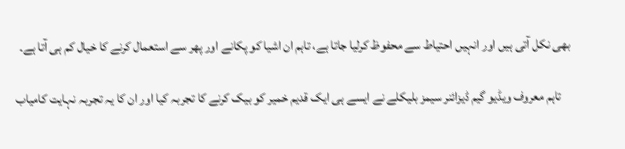بھی نکل آتی ہیں اور انہیں احتیاط سے محفوظ کرلیا جاتا ہے، تاہم ان اشیا کو پکانے اور پھر سے استعمال کرنے کا خیال کم ہی آتا ہے۔

    تاہم معروف ویڈیو گیم ڈیزائنر سیمز بلیکلے نے ایسے ہی ایک قدیم خمیر کو بیک کرنے کا تجربہ کیا اور ان کا یہ تجربہ نہایت کامیاب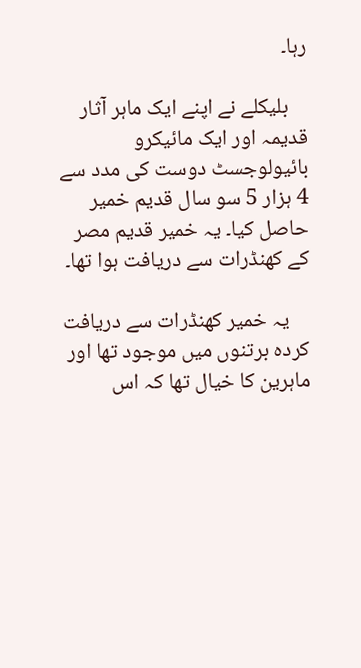رہا۔

    بلیکلے نے اپنے ایک ماہر آثار قدیمہ اور ایک مائیکرو بائیولوجسٹ دوست کی مدد سے 4 ہزار 5 سو سال قدیم خمیر حاصل کیا۔ یہ خمیر قدیم مصر کے کھنڈرات سے دریافت ہوا تھا۔

    یہ خمیر کھنڈرات سے دریافت کردہ برتنوں میں موجود تھا اور ماہرین کا خیال تھا کہ اس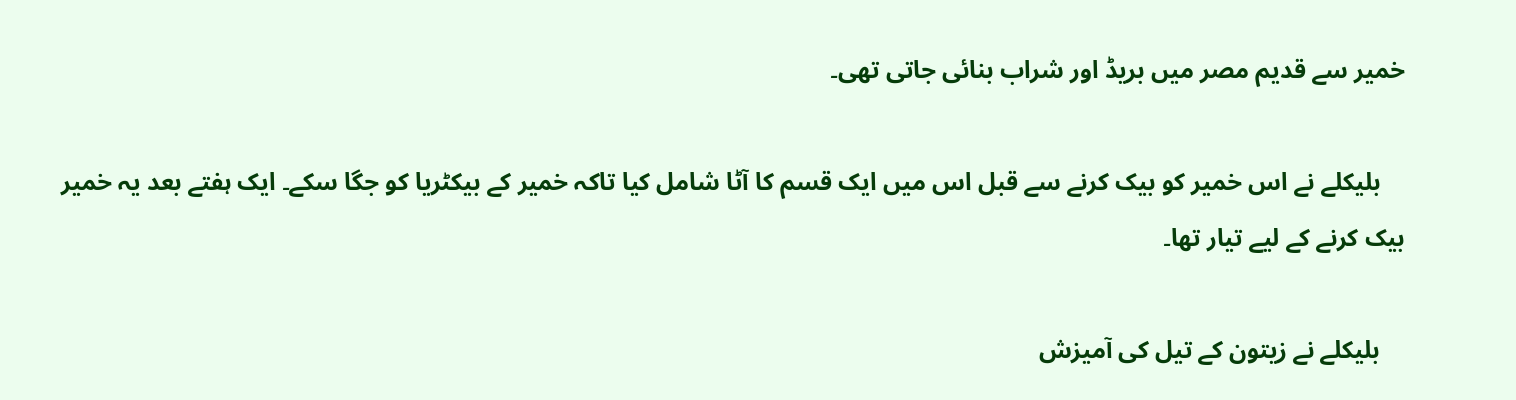خمیر سے قدیم مصر میں بریڈ اور شراب بنائی جاتی تھی۔

    بلیکلے نے اس خمیر کو بیک کرنے سے قبل اس میں ایک قسم کا آٹا شامل کیا تاکہ خمیر کے بیکٹریا کو جگا سکے۔ ایک ہفتے بعد یہ خمیر بیک کرنے کے لیے تیار تھا۔

    بلیکلے نے زیتون کے تیل کی آمیزش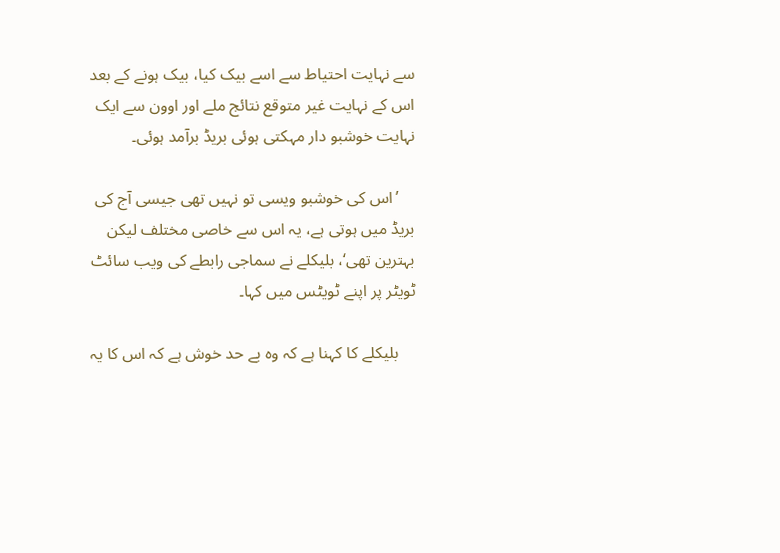سے نہایت احتیاط سے اسے بیک کیا، بیک ہونے کے بعد اس کے نہایت غیر متوقع نتائج ملے اور اوون سے ایک نہایت خوشبو دار مہکتی ہوئی بریڈ برآمد ہوئی۔

    ’اس کی خوشبو ویسی تو نہیں تھی جیسی آج کی بریڈ میں ہوتی ہے، یہ اس سے خاصی مختلف لیکن بہترین تھی‘، بلیکلے نے سماجی رابطے کی ویب سائٹ ٹویٹر پر اپنے ٹویٹس میں کہا۔

    بلیکلے کا کہنا ہے کہ وہ بے حد خوش ہے کہ اس کا یہ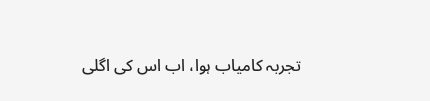تجربہ کامیاب ہوا، اب اس کی اگلی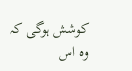کوشش ہوگی کہ وہ اس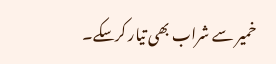خمیر سے شراب بھی تیار کرسکے۔